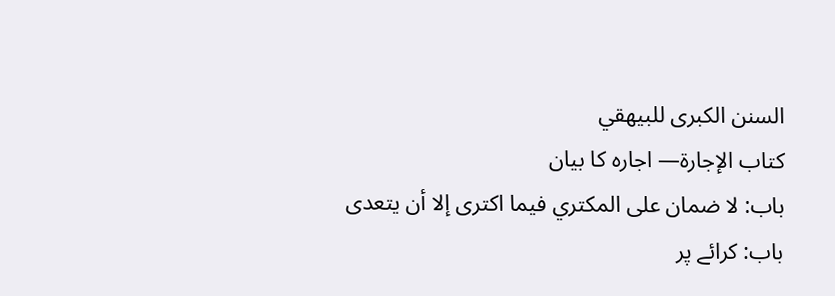السنن الكبرى للبيهقي
كتاب الإجارة— اجارہ کا بیان
باب: لا ضمان على المكتري فيما اكترى إلا أن يتعدى باب: کرائے پر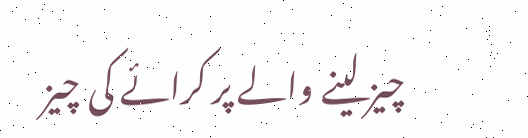چیز لینے والے پر کرائے کی چیز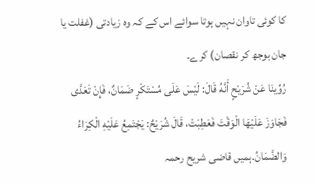کا کوئی تاوان نہیں ہوتا سوائے اس کے کہ وہ زیادتی (غفلت یا جان بوجھ کر نقصان) کرے۔
رُوِّينَا عَنْ شُرَيْحٍ أَنَّهُ قَالَ: لَيْسَ عَلَى مُسْتَكْرٍ ضَمَانٌ، فَإِنْ تَعَدَّى فَجَاوَزَ عَلَيْهَا الْوَقْتَ فَعَطِبَتْ، قَالَ شُرَيْحٌ: يَجْتَمِعُ عَلَيْهِ الْكِرَاءُ وَالضَّمَانُ.ہمیں قاضی شریح رحمہ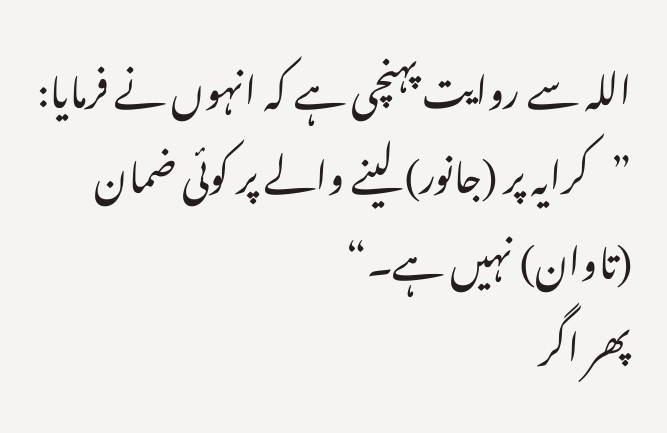اللہ سے روایت پہنچی ہے کہ انہوں نے فرمایا: ”کرایہ پر (جانور) لینے والے پر کوئی ضمان (تاوان) نہیں ہے۔“
پھر اگر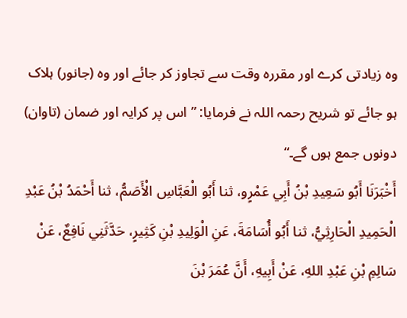وہ زیادتی کرے اور مقررہ وقت سے تجاوز کر جائے اور وہ (جانور) ہلاک ہو جائے تو شریح رحمہ اللہ نے فرمایا: ”اس پر کرایہ اور ضمان (تاوان) دونوں جمع ہوں گے۔“
أَخْبَرَنَا أَبُو سَعِيدِ بْنُ أَبِي عَمْرٍو، ثنا أَبُو الْعَبَّاسِ الْأَصَمُّ، ثنا أَحْمَدُ بْنُ عَبْدِ الْحَمِيدِ الْحَارِثِيُّ، ثنا أَبُو أُسَامَةَ، عَنِ الْوَلِيدِ بْنِ كَثِيرٍ، حَدَّثَنِي نَافِعٌ، عَنْ سَالِمِ بْنِ عَبْدِ اللهِ، عَنْ أَبِيهِ، أَنَّ عُمَرَ بْنَ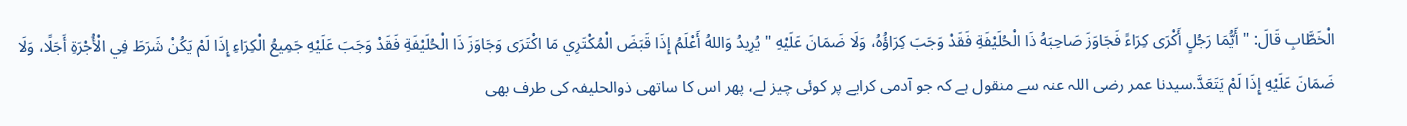الْخَطَّابِ قَالَ: " أَيُّمَا رَجُلٍ أَكْرَى كِرَاءً فَجَاوَزَ صَاحِبَهُ ذَا الْحُلَيْفَةِ فَقَدْ وَجَبَ كِرَاؤُهُ، وَلَا ضَمَانَ عَلَيْهِ " يُرِيدُ وَاللهُ أَعْلَمُ إِذَا قَبَضَ الْمُكْتَرِي مَا اكْتَرَى وَجَاوَزَ ذَا الْحُلَيْفَةِ فَقَدْ وَجَبَ عَلَيْهِ جَمِيعُ الْكِرَاءِ إِذَا لَمْ يَكُنْ شَرَطَ فِي الْأُجْرَةِ أَجَلًا، وَلَا ضَمَانَ عَلَيْهِ إِذَا لَمْ يَتَعَدَّ.سیدنا عمر رضی اللہ عنہ سے منقول ہے کہ جو آدمی کرایے پر کوئی چیز لے، پھر اس کا ساتھی ذوالحلیفہ کی طرف بھی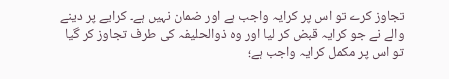تجاوز کرے تو اس پر کرایہ واجب ہے اور ضمان نہیں ہے۔ کرایے پر دینے والے نے جو کرایہ قبض کر لیا اور وہ ذوالحلیفہ کی طرف تجاوز کر گیا تو اس پر مکمل کرایہ واجب ہے؛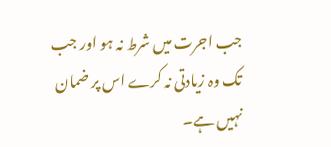جب اجرت میں شرط نہ ہو اور جب تک وہ زیادتی نہ کرے اس پر ضمان نہیں ہے۔